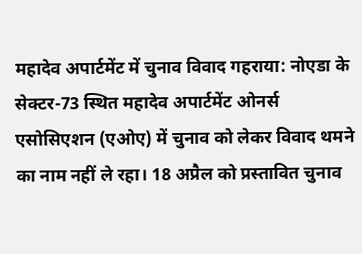महादेव अपार्टमेंट में चुनाव विवाद गहराया: नोएडा के सेक्टर-73 स्थित महादेव अपार्टमेंट ओनर्स एसोसिएशन (एओए) में चुनाव को लेकर विवाद थमने का नाम नहीं ले रहा। 18 अप्रैल को प्रस्तावित चुनाव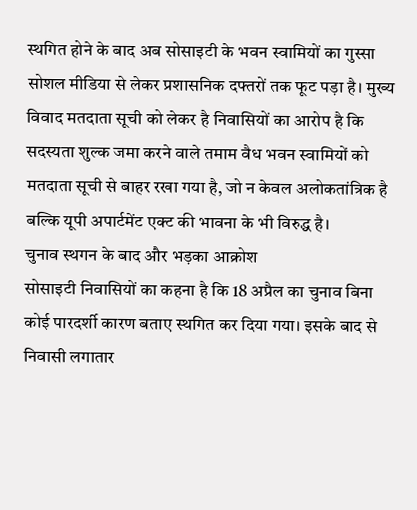स्थगित होने के बाद अब सोसाइटी के भवन स्वामियों का गुस्सा सोशल मीडिया से लेकर प्रशासनिक दफ्तरों तक फूट पड़ा है। मुख्य विवाद मतदाता सूची को लेकर है निवासियों का आरोप है कि सदस्यता शुल्क जमा करने वाले तमाम वैध भवन स्वामियों को मतदाता सूची से बाहर रखा गया है, जो न केवल अलोकतांत्रिक है बल्कि यूपी अपार्टमेंट एक्ट की भावना के भी विरुद्ध है।
चुनाव स्थगन के बाद और भड़का आक्रोश
सोसाइटी निवासियों का कहना है कि 18 अप्रैल का चुनाव बिना कोई पारदर्शी कारण बताए स्थगित कर दिया गया। इसके बाद से निवासी लगातार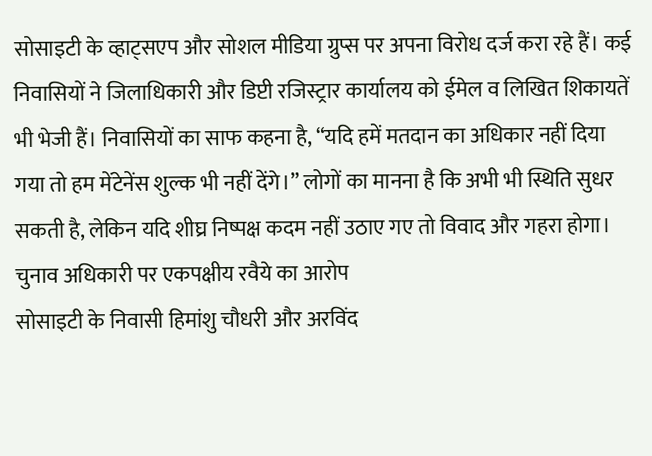सोसाइटी के व्हाट्सएप और सोशल मीडिया ग्रुप्स पर अपना विरोध दर्ज करा रहे हैं। कई निवासियों ने जिलाधिकारी और डिप्टी रजिस्ट्रार कार्यालय को ईमेल व लिखित शिकायतें भी भेजी हैं। निवासियों का साफ कहना है, “यदि हमें मतदान का अधिकार नहीं दिया गया तो हम मेंटेनेंस शुल्क भी नहीं देंगे।” लोगों का मानना है कि अभी भी स्थिति सुधर सकती है, लेकिन यदि शीघ्र निष्पक्ष कदम नहीं उठाए गए तो विवाद और गहरा होगा।
चुनाव अधिकारी पर एकपक्षीय रवैये का आरोप
सोसाइटी के निवासी हिमांशु चौधरी और अरविंद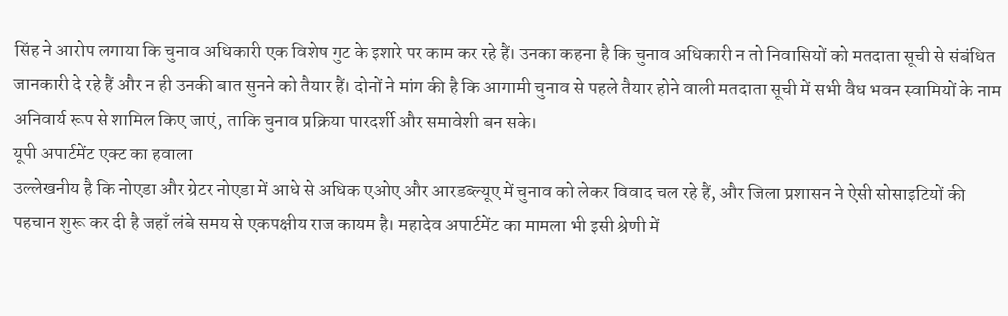सिंह ने आरोप लगाया कि चुनाव अधिकारी एक विशेष गुट के इशारे पर काम कर रहे हैं। उनका कहना है कि चुनाव अधिकारी न तो निवासियों को मतदाता सूची से संबंधित जानकारी दे रहे हैं और न ही उनकी बात सुनने को तैयार हैं। दोनों ने मांग की है कि आगामी चुनाव से पहले तैयार होने वाली मतदाता सूची में सभी वैध भवन स्वामियों के नाम अनिवार्य रूप से शामिल किए जाएं, ताकि चुनाव प्रक्रिया पारदर्शी और समावेशी बन सके।
यूपी अपार्टमेंट एक्ट का हवाला
उल्लेखनीय है कि नोएडा और ग्रेटर नोएडा में आधे से अधिक एओए और आरडब्ल्यूए में चुनाव को लेकर विवाद चल रहे हैं, और जिला प्रशासन ने ऐसी सोसाइटियों की पहचान शुरू कर दी है जहाँ लंबे समय से एकपक्षीय राज कायम है। महादेव अपार्टमेंट का मामला भी इसी श्रेणी में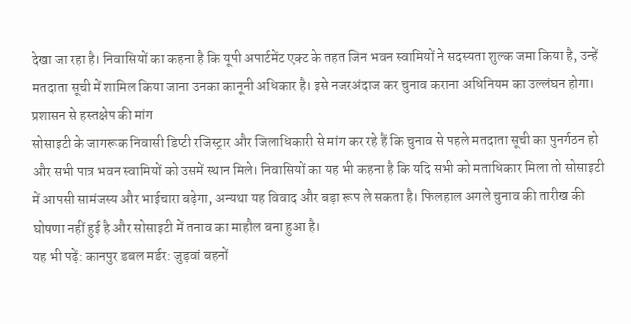देखा जा रहा है। निवासियों का कहना है कि यूपी अपार्टमेंट एक्ट के तहत जिन भवन स्वामियों ने सदस्यता शुल्क जमा किया है, उन्हें मतदाता सूची में शामिल किया जाना उनका कानूनी अधिकार है। इसे नजरअंदाज कर चुनाव कराना अधिनियम का उल्लंघन होगा।
प्रशासन से हस्तक्षेप की मांग
सोसाइटी के जागरूक निवासी डिप्टी रजिस्ट्रार और जिलाधिकारी से मांग कर रहे हैं कि चुनाव से पहले मतदाता सूची का पुनर्गठन हो और सभी पात्र भवन स्वामियों को उसमें स्थान मिले। निवासियों का यह भी कहना है कि यदि सभी को मताधिकार मिला तो सोसाइटी में आपसी सामंजस्य और भाईचारा बढ़ेगा, अन्यथा यह विवाद और बड़ा रूप ले सकता है। फिलहाल अगले चुनाव की तारीख की घोषणा नहीं हुई है और सोसाइटी में तनाव का माहौल बना हुआ है।
यह भी पढ़ें: कानपुर डबल मर्डर: जुड़वां बहनों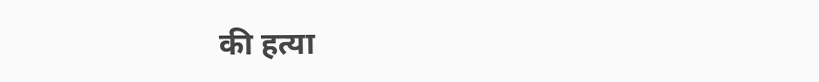की हत्या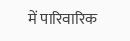में पारिवारिक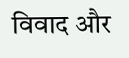विवाद और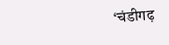‘चंडीगढ़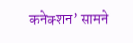कनेक्शन’ सामने